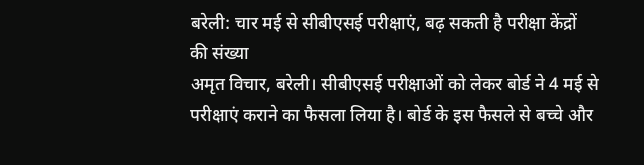बरेली: चार मई से सीबीएसई परीक्षाएं, बढ़ सकती है परीक्षा केंद्रों की संख्या
अमृत विचार, बरेली। सीबीएसई परीक्षाओं को लेकर बोर्ड ने 4 मई से परीक्षाएं कराने का फैसला लिया है। बोर्ड के इस फैसले से बच्चे और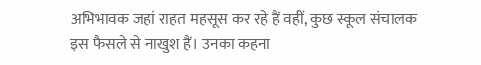अभिभावक जहां राहत महसूस कर रहे हैं वहीं, कुछ स्कूल संचालक इस फैसले से नाखुश हैं। उनका कहना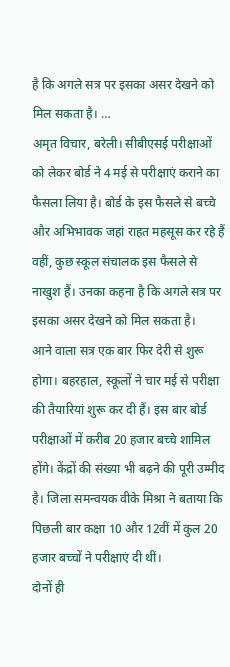है कि अगले सत्र पर इसका असर देखने को मिल सकता है। …
अमृत विचार, बरेली। सीबीएसई परीक्षाओं को लेकर बोर्ड ने 4 मई से परीक्षाएं कराने का फैसला लिया है। बोर्ड के इस फैसले से बच्चे और अभिभावक जहां राहत महसूस कर रहे हैं वहीं, कुछ स्कूल संचालक इस फैसले से नाखुश हैं। उनका कहना है कि अगले सत्र पर इसका असर देखने को मिल सकता है।
आने वाला सत्र एक बार फिर देरी से शुरू होगा। बहरहाल, स्कूलों ने चार मई से परीक्षा की तैयारियां शुरू कर दी हैं। इस बार बोर्ड परीक्षाओं में करीब 20 हजार बच्चे शामिल होंगे। केंद्रों की संख्या भी बढ़ने की पूरी उम्मीद है। जिला समन्वयक वीके मिश्रा ने बताया कि पिछली बार कक्षा 10 और 12वीं में कुल 20 हजार बच्चों ने परीक्षाएं दी थीं।
दोनों ही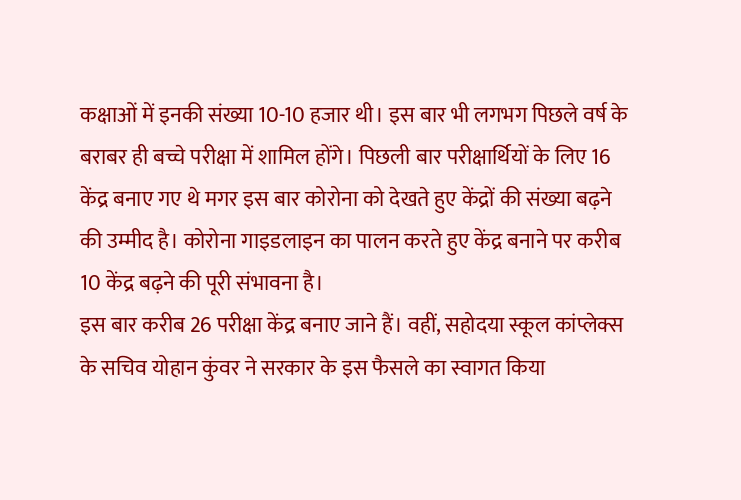कक्षाओं में इनकी संख्या 10-10 हजार थी। इस बार भी लगभग पिछले वर्ष के बराबर ही बच्चे परीक्षा में शामिल होंगे। पिछली बार परीक्षार्थियों के लिए 16 केंद्र बनाए गए थे मगर इस बार कोरोना को देखते हुए केंद्रों की संख्या बढ़ने की उम्मीद है। कोरोना गाइडलाइन का पालन करते हुए केंद्र बनाने पर करीब 10 केंद्र बढ़ने की पूरी संभावना है।
इस बार करीब 26 परीक्षा केंद्र बनाए जाने हैं। वहीं, सहोदया स्कूल कांप्लेक्स के सचिव योहान कुंवर ने सरकार के इस फैसले का स्वागत किया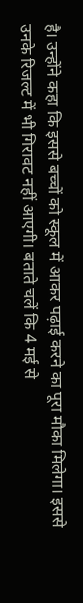है। उन्होंने कहा कि इससे बच्चों को स्कूल में आकर पढ़ाई करने का पूरा मौका मिलेगा। इससे उनके रिजल्ट में भी गिरावट नहीं आएगी। बताते चलें कि 4 मई से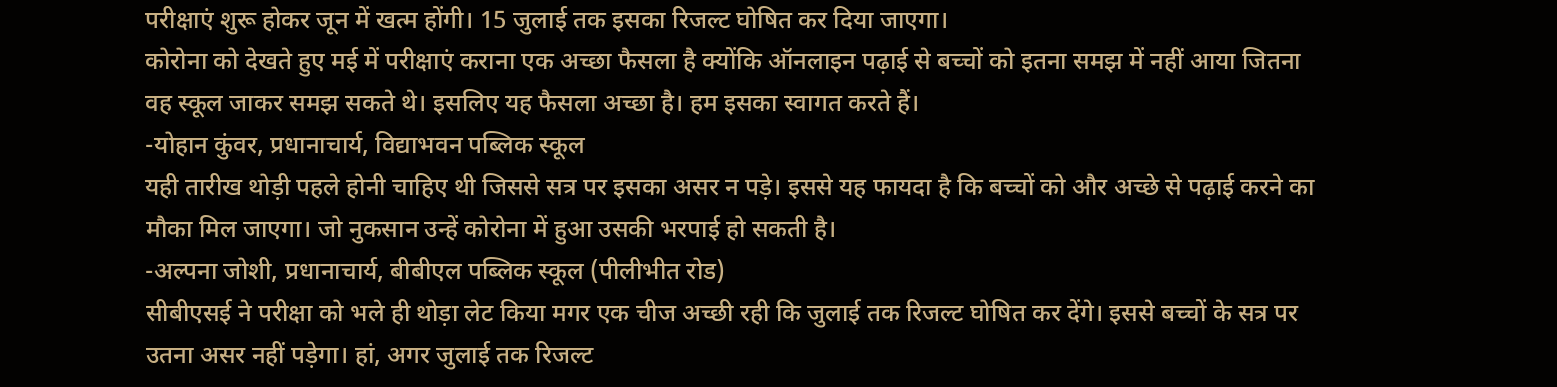परीक्षाएं शुरू होकर जून में खत्म होंगी। 15 जुलाई तक इसका रिजल्ट घोषित कर दिया जाएगा।
कोरोना को देखते हुए मई में परीक्षाएं कराना एक अच्छा फैसला है क्योंकि ऑनलाइन पढ़ाई से बच्चों को इतना समझ में नहीं आया जितना वह स्कूल जाकर समझ सकते थे। इसलिए यह फैसला अच्छा है। हम इसका स्वागत करते हैं।
-योहान कुंवर, प्रधानाचार्य, विद्याभवन पब्लिक स्कूल
यही तारीख थोड़ी पहले होनी चाहिए थी जिससे सत्र पर इसका असर न पड़े। इससे यह फायदा है कि बच्चों को और अच्छे से पढ़ाई करने का मौका मिल जाएगा। जो नुकसान उन्हें कोरोना में हुआ उसकी भरपाई हो सकती है।
-अल्पना जोशी, प्रधानाचार्य, बीबीएल पब्लिक स्कूल (पीलीभीत रोड)
सीबीएसई ने परीक्षा को भले ही थोड़ा लेट किया मगर एक चीज अच्छी रही कि जुलाई तक रिजल्ट घोषित कर देंगे। इससे बच्चों के सत्र पर उतना असर नहीं पड़ेगा। हां, अगर जुलाई तक रिजल्ट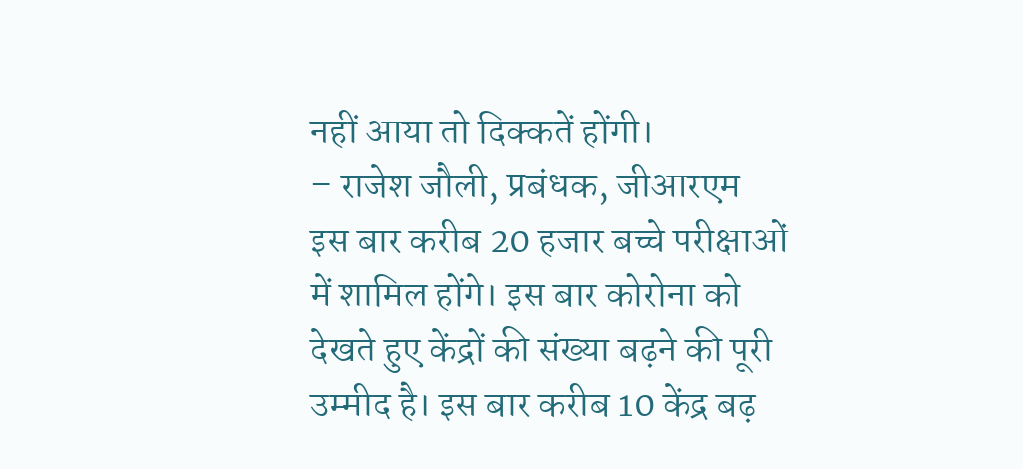नहीं आया तो दिक्कतें होंगी।
– राजेश जौली, प्रबंधक, जीआरएम
इस बार करीब 20 हजार बच्चे परीक्षाओं में शामिल होंगे। इस बार कोरोना को देखते हुए केंद्रों की संख्या बढ़ने की पूरी उम्मीद है। इस बार करीब 10 केंद्र बढ़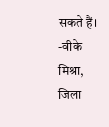सकते हैं।
-वीके मिश्रा, जिला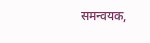समन्वयक,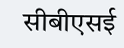सीबीएसई